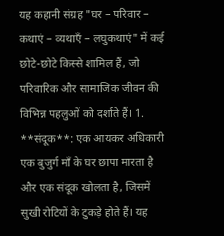यह कहानी संग्रह "घर – परिवार – कथाएं – व्यथाएँ – लघुकथाएं" में कई छोटे-छोटे किस्से शामिल हैं, जो परिवारिक और सामाजिक जीवन की विभिन्न पहलुओं को दर्शाते हैं। 1. **संदूक**: एक आयकर अधिकारी एक बुजुर्ग माँ के घर छापा मारता है और एक संदूक खोलता है, जिसमें सुखी रोटियों के टुकड़े होते हैं। यह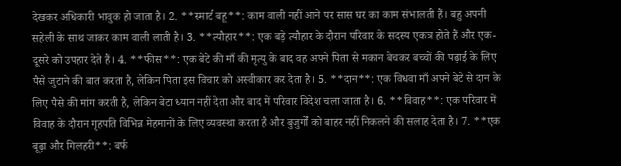देखकर अधिकारी भावुक हो जाता है। 2. **स्मार्ट बहू**: काम वाली नहीं आने पर सास घर का काम संभालती हैं। बहु अपनी सहेली के साथ जाकर काम वाली लाती है। 3. **त्यौहार**: एक बड़े त्यौहार के दौरान परिवार के सदस्य एकत्र होते हैं और एक-दूसरे को उपहार देते हैं। 4. **फीस**: एक बेटे की माँ की मृत्यु के बाद वह अपने पिता से मकान बेचकर बच्चों की पढ़ाई के लिए पैसे जुटाने की बात करता है, लेकिन पिता इस विचार को अस्वीकार कर देता है। 5. **दान**: एक विधवा माँ अपने बेटे से दान के लिए पैसे की मांग करती है, लेकिन बेटा ध्यान नहीं देता और बाद में परिवार विदेश चला जाता है। 6. **विवाह**: एक परिवार में विवाह के दौरान गृहपति विभिन्न मेहमानों के लिए व्यवस्था करता है और बुजुर्गों को बाहर नहीं निकलने की सलाह देता है। 7. **एक बूढ़ा और गिलहरी**: बर्फ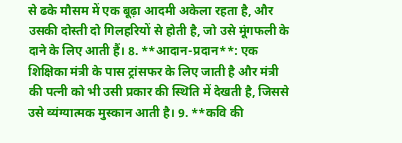से ढके मौसम में एक बूढ़ा आदमी अकेला रहता है, और उसकी दोस्ती दो गिलहरियों से होती है, जो उसे मूंगफली के दाने के लिए आती हैं। 8. **आदान-प्रदान**: एक शिक्षिका मंत्री के पास ट्रांसफर के लिए जाती है और मंत्री की पत्नी को भी उसी प्रकार की स्थिति में देखती है, जिससे उसे व्यंग्यात्मक मुस्कान आती है। 9. **कवि की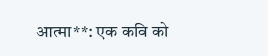आत्मा**: एक कवि को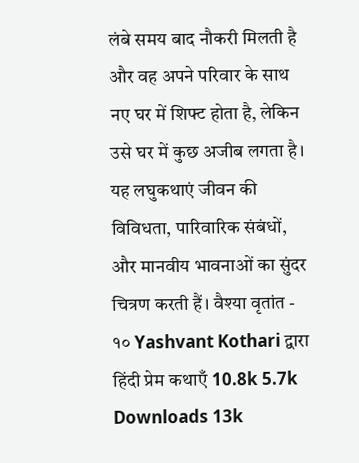लंबे समय बाद नौकरी मिलती है और वह अपने परिवार के साथ नए घर में शिफ्ट होता है, लेकिन उसे घर में कुछ अजीब लगता है। यह लघुकथाएं जीवन की विविधता, पारिवारिक संबंधों, और मानवीय भावनाओं का सुंदर चित्रण करती हैं। वैश्या वृतांत - १० Yashvant Kothari द्वारा हिंदी प्रेम कथाएँ 10.8k 5.7k Downloads 13k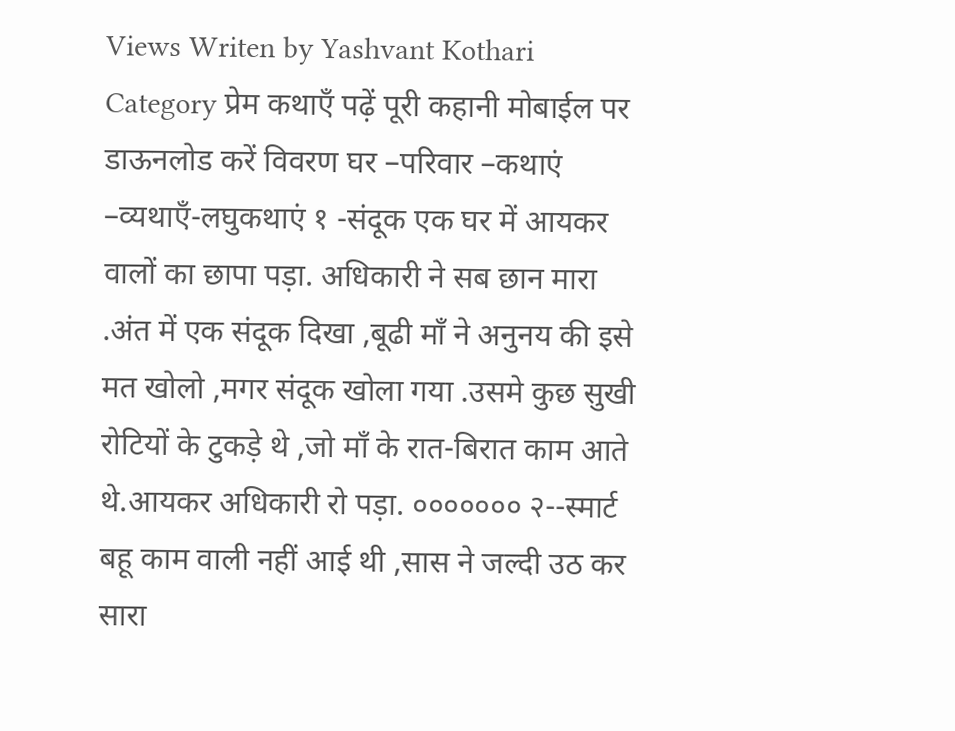Views Writen by Yashvant Kothari Category प्रेम कथाएँ पढ़ें पूरी कहानी मोबाईल पर डाऊनलोड करें विवरण घर –परिवार –कथाएं –व्यथाएँ-लघुकथाएं १ -संदूक एक घर में आयकर वालों का छापा पड़ा. अधिकारी ने सब छान मारा .अंत में एक संदूक दिखा ,बूढी माँ ने अनुनय की इसे मत खोलो ,मगर संदूक खोला गया .उसमे कुछ सुखी रोटियों के टुकड़े थे ,जो माँ के रात-बिरात काम आते थे.आयकर अधिकारी रो पड़ा. ००००००० २--स्मार्ट बहू काम वाली नहीं आई थी ,सास ने जल्दी उठ कर सारा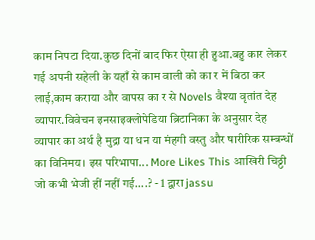काम निपटा दिया.कुछ दिनों बाद फिर ऐसा ही हुआ.बहु कार लेकर गई अपनी सहेली के यहाँ से काम वाली को का र में बिठा कर लाई,काम कराया और वापस का र से Novels वैश्या वृतांत देह व्यापार.विवेचन इनसाइक्लोपेडिया ब्रिटानिका के अनुसार देह व्यापार का अर्थ है मुद्रा या धन या मंहगी वस्तु और षारीरिक सम्बन्धों का विनिमय। इस परिभापा... More Likes This आखिरी चिठ्ठी जो कभी भेजी हीं नहीं गई....? - 1 द्वारा jassu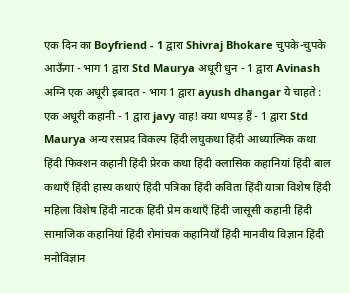एक दिन का Boyfriend - 1 द्वारा Shivraj Bhokare चुपके-चुपके आऊँगा - भाग 1 द्वारा Std Maurya अधूरी धुन - 1 द्वारा Avinash अग्नि एक अधूरी इबादत - भाग 1 द्वारा ayush dhangar ये चाहते : एक अधूरी कहानी - 1 द्वारा javy वाह! क्या थप्पड़ हैं - 1 द्वारा Std Maurya अन्य रसप्रद विकल्प हिंदी लघुकथा हिंदी आध्यात्मिक कथा हिंदी फिक्शन कहानी हिंदी प्रेरक कथा हिंदी क्लासिक कहानियां हिंदी बाल कथाएँ हिंदी हास्य कथाएं हिंदी पत्रिका हिंदी कविता हिंदी यात्रा विशेष हिंदी महिला विशेष हिंदी नाटक हिंदी प्रेम कथाएँ हिंदी जासूसी कहानी हिंदी सामाजिक कहानियां हिंदी रोमांचक कहानियाँ हिंदी मानवीय विज्ञान हिंदी मनोविज्ञान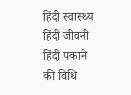हिंदी स्वास्थ्य हिंदी जीवनी हिंदी पकाने की विधि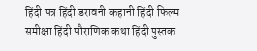हिंदी पत्र हिंदी डरावनी कहानी हिंदी फिल्म समीक्षा हिंदी पौराणिक कथा हिंदी पुस्तक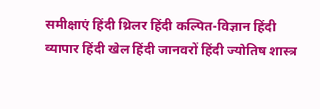समीक्षाएं हिंदी थ्रिलर हिंदी कल्पित-विज्ञान हिंदी व्यापार हिंदी खेल हिंदी जानवरों हिंदी ज्योतिष शास्त्र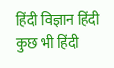हिंदी विज्ञान हिंदी कुछ भी हिंदी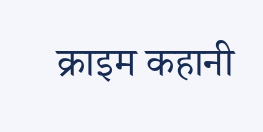क्राइम कहानी